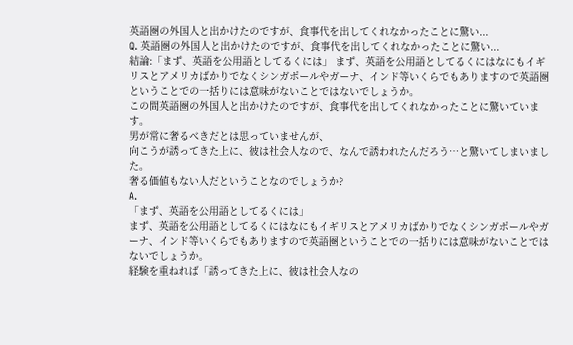英語圏の外国人と出かけたのですが、食事代を出してくれなかったことに驚い...
Q. 英語圏の外国人と出かけたのですが、食事代を出してくれなかったことに驚い...
結論:「まず、英語を公用語としてるくには」 まず、英語を公用語としてるくにはなにもイギリスとアメリカばかりでなくシンガポールやガーナ、インド等いくらでもありますので英語圏ということでの一括りには意味がないことではないでしょうか。
この間英語圏の外国人と出かけたのですが、食事代を出してくれなかったことに驚いています。
男が常に奢るべきだとは思っていませんが、
向こうが誘ってきた上に、彼は社会人なので、なんで誘われたんだろう…と驚いてしまいました。
奢る価値もない人だということなのでしょうか?
A.
「まず、英語を公用語としてるくには」
まず、英語を公用語としてるくにはなにもイギリスとアメリカばかりでなくシンガポールやガーナ、インド等いくらでもありますので英語圏ということでの一括りには意味がないことではないでしょうか。
経験を重ねれば「誘ってきた上に、彼は社会人なの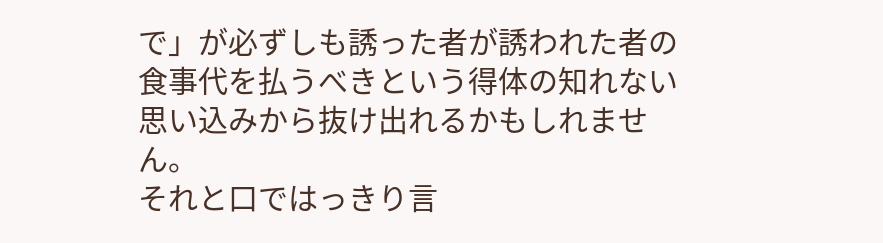で」が必ずしも誘った者が誘われた者の食事代を払うべきという得体の知れない思い込みから抜け出れるかもしれません。
それと口ではっきり言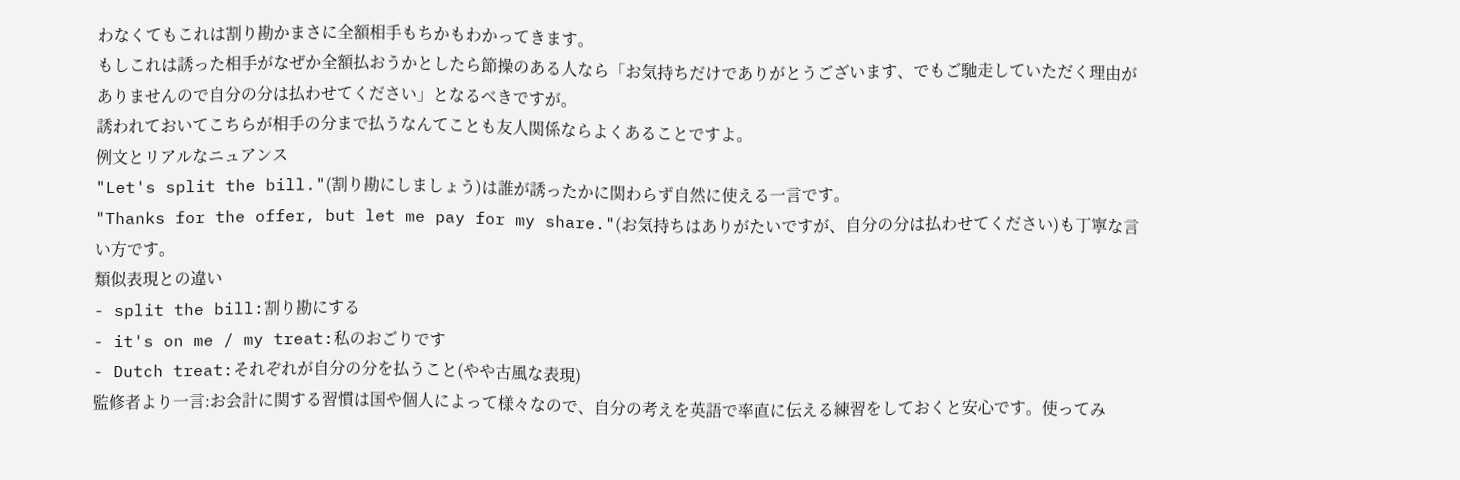わなくてもこれは割り勘かまさに全額相手もちかもわかってきます。
もしこれは誘った相手がなぜか全額払おうかとしたら節操のある人なら「お気持ちだけでありがとうございます、でもご馳走していただく理由がありませんので自分の分は払わせてください」となるべきですが。
誘われておいてこちらが相手の分まで払うなんてことも友人関係ならよくあることですよ。
例文とリアルなニュアンス
"Let's split the bill."(割り勘にしましょう)は誰が誘ったかに関わらず自然に使える一言です。
"Thanks for the offer, but let me pay for my share."(お気持ちはありがたいですが、自分の分は払わせてください)も丁寧な言い方です。
類似表現との違い
- split the bill:割り勘にする
- it's on me / my treat:私のおごりです
- Dutch treat:それぞれが自分の分を払うこと(やや古風な表現)
監修者より一言:お会計に関する習慣は国や個人によって様々なので、自分の考えを英語で率直に伝える練習をしておくと安心です。使ってみ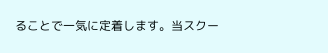ることで一気に定着します。当スクー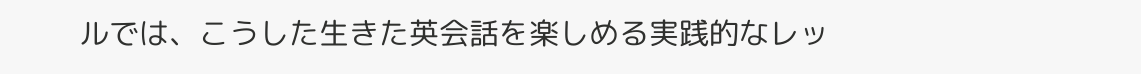ルでは、こうした生きた英会話を楽しめる実践的なレッ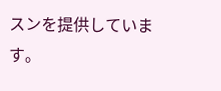スンを提供しています。